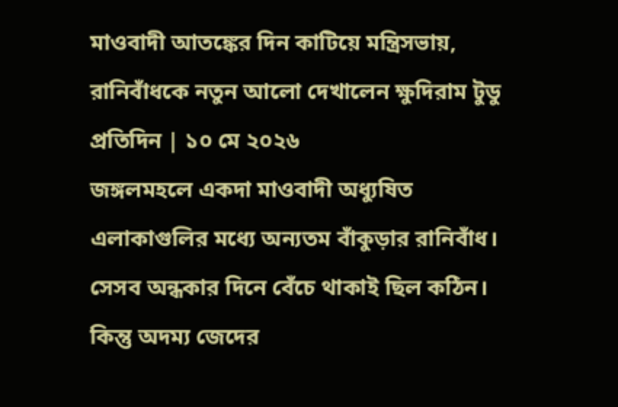মাওবাদী আতঙ্কের দিন কাটিয়ে মন্ত্রিসভায়, রানিবাঁধকে নতুন আলো দেখালেন ক্ষুদিরাম টুডু
প্রতিদিন | ১০ মে ২০২৬
জঙ্গলমহলে একদা মাওবাদী অধ্যুষিত এলাকাগুলির মধ্যে অন্যতম বাঁকুড়ার রানিবাঁধ। সেসব অন্ধকার দিনে বেঁচে থাকাই ছিল কঠিন। কিন্তু অদম্য জেদের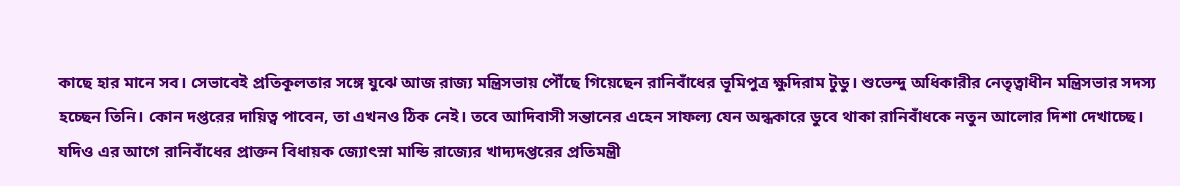কাছে হার মানে সব। সেভাবেই প্রতিকূলতার সঙ্গে যুঝে আজ রাজ্য মন্ত্রিসভায় পৌঁছে গিয়েছেন রানিবাঁধের ভূমিপুত্র ক্ষুদিরাম টুডু। শুভেন্দু অধিকারীর নেতৃত্বাধীন মন্ত্রিসভার সদস্য হচ্ছেন তিনি। কোন দপ্তরের দায়িত্ব পাবেন, তা এখনও ঠিক নেই। তবে আদিবাসী সন্তানের এহেন সাফল্য যেন অন্ধকারে ডুবে থাকা রানিবাঁধকে নতুন আলোর দিশা দেখাচ্ছে। যদিও এর আগে রানিবাঁধের প্রাক্তন বিধায়ক জ্যোৎস্না মান্ডি রাজ্যের খাদ্যদপ্তরের প্রতিমন্ত্রী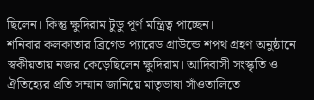ছিলেন। কিন্তু ক্ষুদিরাম টুডু পূর্ণ মন্ত্রিত্ব পাচ্ছেন।
শনিবার কলকাতার ব্রিগেড প্যারেড গ্রাউন্ডে শপথ গ্রহণ অনুষ্ঠানে স্বকীয়তায় নজর কেড়েছিলেন ক্ষুদিরাম। আদিবাসী সংস্কৃতি ও ঐতিহ্যের প্রতি সম্মান জানিয়ে মাতৃভাষা সাঁওতালিতে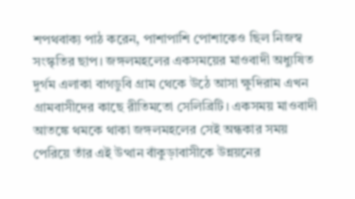শপথবাক্য পাঠ করেন, পাশাপাশি পোশাকেও ছিল নিজস্ব সংস্কৃতির ছাপ। জঙ্গলমহলের একসময়ের মাওবাদী অধ্যুষিত দুর্গম এলাকা বাগডুবি গ্রাম থেকে উঠে আসা ক্ষুদিরাম এখন গ্রামবাসীদের কাছে রীতিমতো সেলিব্রিটি। একসময় মাওবাদী আতঙ্কে থমকে থাকা জঙ্গলমহলের সেই অন্ধকার সময় পেরিয়ে তাঁর এই উত্থান বাঁকুড়াবাসীকে উন্নয়নের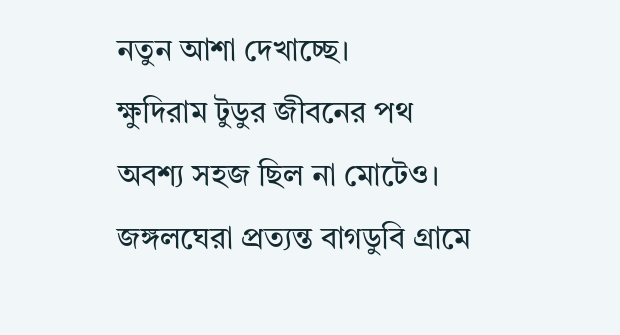নতুন আশা দেখাচ্ছে।
ক্ষুদিরাম টুডুর জীবনের পথ অবশ্য সহজ ছিল না মোটেও। জঙ্গলঘেরা প্রত্যন্ত বাগডুবি গ্রামে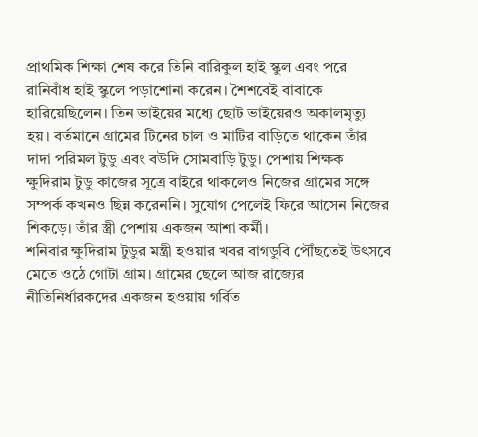প্রাথমিক শিক্ষা শেষ করে তিনি বারিকুল হাই স্কুল এবং পরে রানিবাঁধ হাই স্কুলে পড়াশোনা করেন। শৈশবেই বাবাকে হারিয়েছিলেন। তিন ভাইয়ের মধ্যে ছোট ভাইয়েরও অকালমৃত্যু হয়। বর্তমানে গ্রামের টিনের চাল ও মাটির বাড়িতে থাকেন তাঁর দাদা পরিমল টুডু এবং বউদি সোমবাড়ি টুডু। পেশায় শিক্ষক ক্ষুদিরাম টুডু কাজের সূত্রে বাইরে থাকলেও নিজের গ্রামের সঙ্গে সম্পর্ক কখনও ছিন্ন করেননি। সুযোগ পেলেই ফিরে আসেন নিজের শিকড়ে। তাঁর স্ত্রী পেশায় একজন আশা কর্মী।
শনিবার ক্ষুদিরাম টুডুর মন্ত্রী হওয়ার খবর বাগডুবি পৌঁছতেই উৎসবে মেতে ওঠে গোটা গ্রাম। গ্রামের ছেলে আজ রাজ্যের নীতিনির্ধারকদের একজন হওয়ায় গর্বিত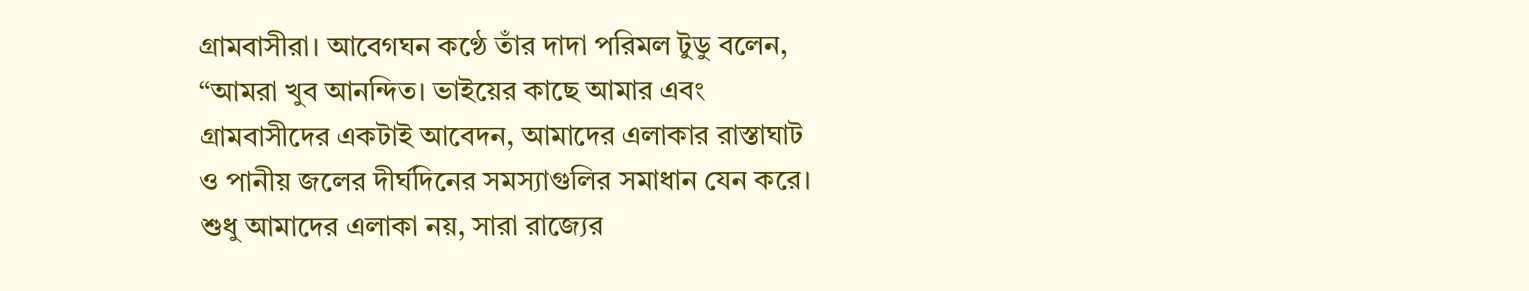গ্রামবাসীরা। আবেগঘন কণ্ঠে তাঁর দাদা পরিমল টুডু বলেন, “আমরা খুব আনন্দিত। ভাইয়ের কাছে আমার এবং গ্রামবাসীদের একটাই আবেদন, আমাদের এলাকার রাস্তাঘাট ও পানীয় জলের দীর্ঘদিনের সমস্যাগুলির সমাধান যেন করে। শুধু আমাদের এলাকা নয়, সারা রাজ্যের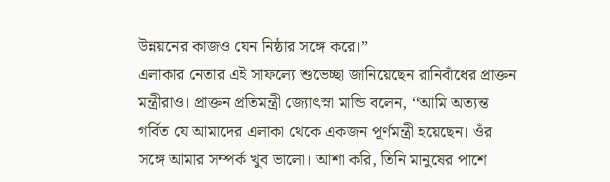উন্নয়নের কাজও যেন নিষ্ঠার সঙ্গে করে।”
এলাকার নেতার এই সাফল্যে শুভেচ্ছা জানিয়েছেন রানিবাঁধের প্রাক্তন মন্ত্রীরাও। প্রাক্তন প্রতিমন্ত্রী জ্যোৎস্না মান্ডি বলেন, ‘‘আমি অত্যন্ত গর্বিত যে আমাদের এলাকা থেকে একজন পূর্ণমন্ত্রী হয়েছেন। ওঁর সঙ্গে আমার সম্পর্ক খুব ভালো। আশা করি, তিনি মানুষের পাশে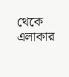থেকে এলাকার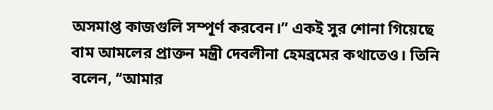অসমাপ্ত কাজগুলি সম্পূর্ণ করবেন।” একই সুর শোনা গিয়েছে বাম আমলের প্রাক্তন মন্ত্রী দেবলীনা হেমব্রমের কথাতেও। তিনি বলেন, ‘‘আমার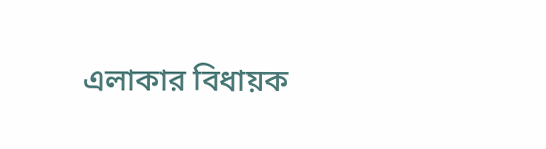এলাকার বিধায়ক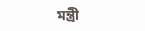মন্ত্রী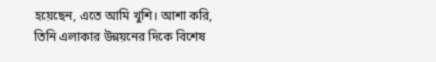হয়েছেন, এতে আমি খুশি। আশা করি, তিনি এলাকার উন্নয়নের দিকে বিশেষ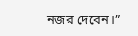নজর দেবেন।”